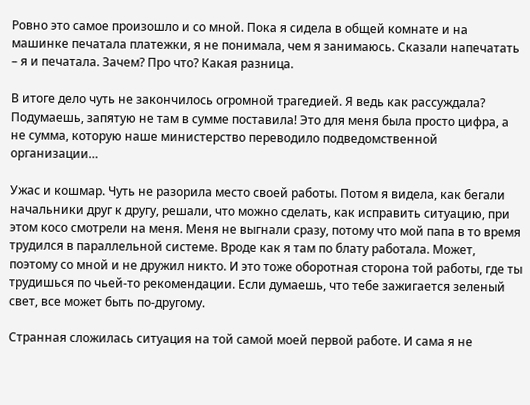Ровно это самое произошло и со мной. Пока я сидела в общей комнате и на машинке печатала платежки, я не понимала, чем я занимаюсь. Сказали напечатать – я и печатала. Зачем? Про что? Какая разница.

В итоге дело чуть не закончилось огромной трагедией. Я ведь как рассуждала? Подумаешь, запятую не там в сумме поставила! Это для меня была просто цифра, а не сумма, которую наше министерство переводило подведомственной организации…

Ужас и кошмар. Чуть не разорила место своей работы. Потом я видела, как бегали начальники друг к другу, решали, что можно сделать, как исправить ситуацию, при этом косо смотрели на меня. Меня не выгнали сразу, потому что мой папа в то время трудился в параллельной системе. Вроде как я там по блату работала. Может, поэтому со мной и не дружил никто. И это тоже оборотная сторона той работы, где ты трудишься по чьей-то рекомендации. Если думаешь, что тебе зажигается зеленый свет, все может быть по-другому.

Странная сложилась ситуация на той самой моей первой работе. И сама я не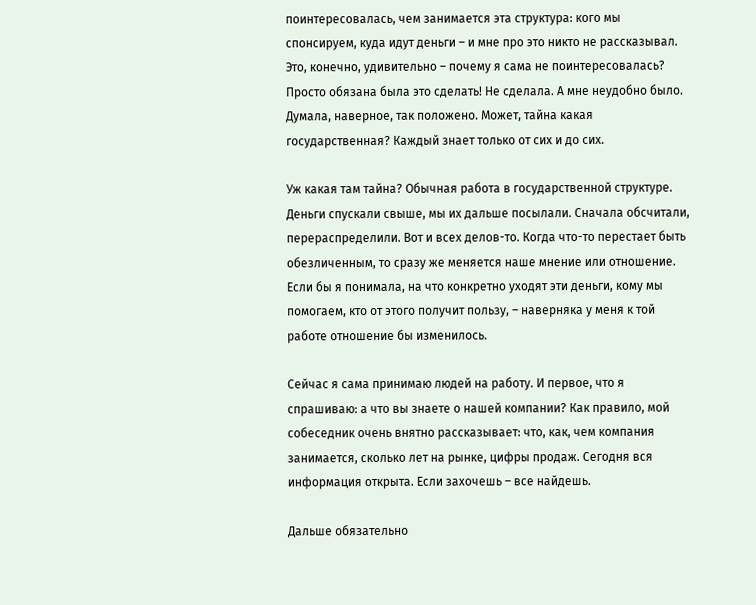поинтересовалась, чем занимается эта структура: кого мы спонсируем, куда идут деньги – и мне про это никто не рассказывал. Это, конечно, удивительно – почему я сама не поинтересовалась? Просто обязана была это сделать! Не сделала. А мне неудобно было. Думала, наверное, так положено. Может, тайна какая государственная? Каждый знает только от сих и до сих.

Уж какая там тайна? Обычная работа в государственной структуре. Деньги спускали свыше, мы их дальше посылали. Сначала обсчитали, перераспределили. Вот и всех делов-то. Когда что-то перестает быть обезличенным, то сразу же меняется наше мнение или отношение. Если бы я понимала, на что конкретно уходят эти деньги, кому мы помогаем, кто от этого получит пользу, – наверняка у меня к той работе отношение бы изменилось.

Сейчас я сама принимаю людей на работу. И первое, что я спрашиваю: а что вы знаете о нашей компании? Как правило, мой собеседник очень внятно рассказывает: что, как, чем компания занимается, сколько лет на рынке, цифры продаж. Сегодня вся информация открыта. Если захочешь – все найдешь.

Дальше обязательно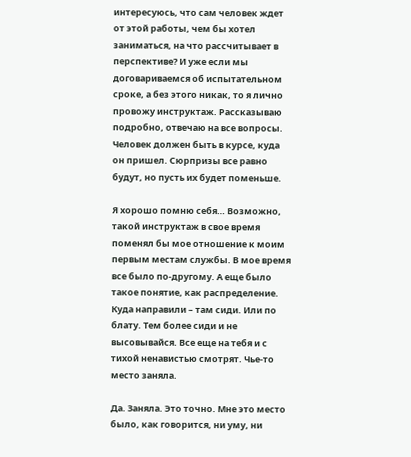интересуюсь, что сам человек ждет от этой работы, чем бы хотел заниматься, на что рассчитывает в перспективе? И уже если мы договариваемся об испытательном сроке, а без этого никак, то я лично провожу инструктаж. Рассказываю подробно, отвечаю на все вопросы. Человек должен быть в курсе, куда он пришел. Сюрпризы все равно будут, но пусть их будет поменьше.

Я хорошо помню себя… Возможно, такой инструктаж в свое время поменял бы мое отношение к моим первым местам службы. В мое время все было по-другому. А еще было такое понятие, как распределение. Куда направили – там сиди. Или по блату. Тем более сиди и не высовывайся. Все еще на тебя и с тихой ненавистью смотрят. Чье-то место заняла.

Да. Заняла. Это точно. Мне это место было, как говорится, ни уму, ни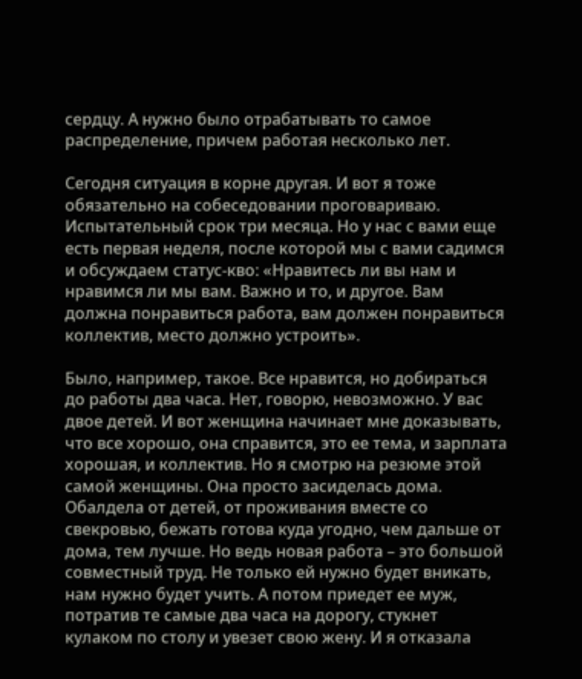сердцу. А нужно было отрабатывать то самое распределение, причем работая несколько лет.

Сегодня ситуация в корне другая. И вот я тоже обязательно на собеседовании проговариваю. Испытательный срок три месяца. Но у нас с вами еще есть первая неделя, после которой мы с вами садимся и обсуждаем статус-кво: «Нравитесь ли вы нам и нравимся ли мы вам. Важно и то, и другое. Вам должна понравиться работа, вам должен понравиться коллектив, место должно устроить».

Было, например, такое. Все нравится, но добираться до работы два часа. Нет, говорю, невозможно. У вас двое детей. И вот женщина начинает мне доказывать, что все хорошо, она справится, это ее тема, и зарплата хорошая, и коллектив. Но я смотрю на резюме этой самой женщины. Она просто засиделась дома. Обалдела от детей, от проживания вместе со свекровью, бежать готова куда угодно, чем дальше от дома, тем лучше. Но ведь новая работа – это большой совместный труд. Не только ей нужно будет вникать, нам нужно будет учить. А потом приедет ее муж, потратив те самые два часа на дорогу, стукнет кулаком по столу и увезет свою жену. И я отказала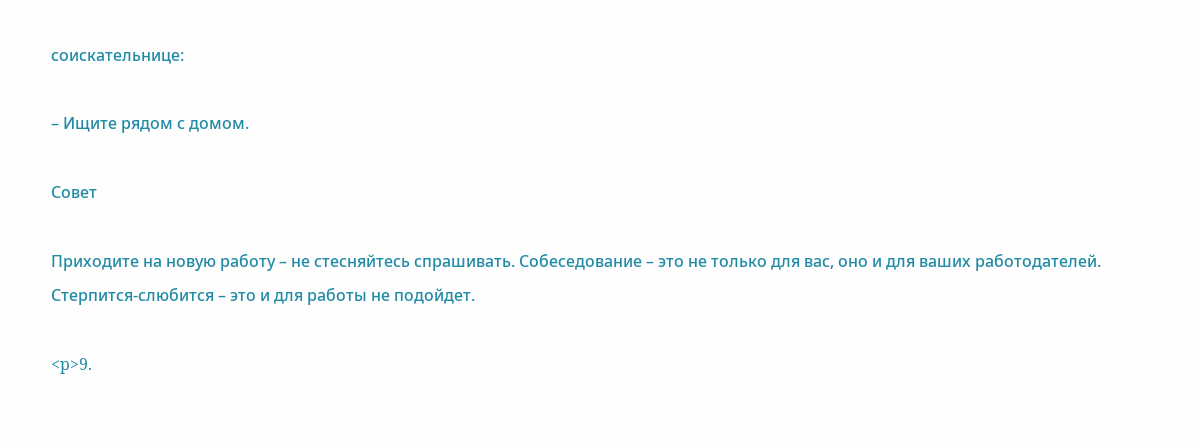соискательнице:

– Ищите рядом с домом.

Совет

Приходите на новую работу – не стесняйтесь спрашивать. Собеседование – это не только для вас, оно и для ваших работодателей. Стерпится-слюбится – это и для работы не подойдет.

<p>9.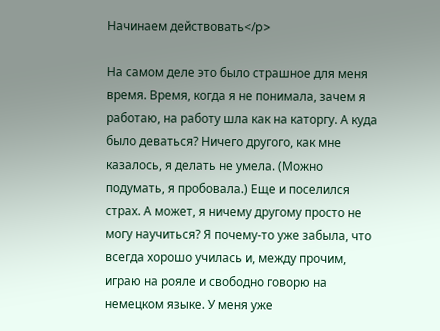Начинаем действовать</p>

На самом деле это было страшное для меня время. Время, когда я не понимала, зачем я работаю, на работу шла как на каторгу. А куда было деваться? Ничего другого, как мне казалось, я делать не умела. (Можно подумать, я пробовала.) Еще и поселился страх. А может, я ничему другому просто не могу научиться? Я почему-то уже забыла, что всегда хорошо училась и, между прочим, играю на рояле и свободно говорю на немецком языке. У меня уже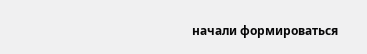начали формироваться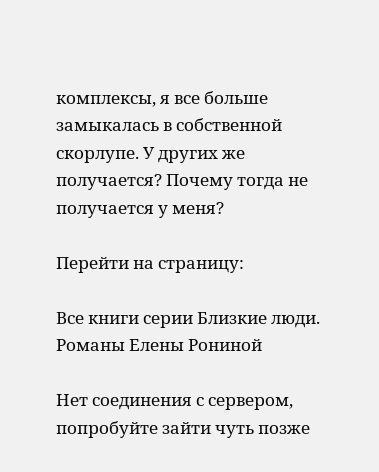комплексы, я все больше замыкалась в собственной скорлупе. У других же получается? Почему тогда не получается у меня?

Перейти на страницу:

Все книги серии Близкие люди. Романы Елены Рониной

Нет соединения с сервером, попробуйте зайти чуть позже